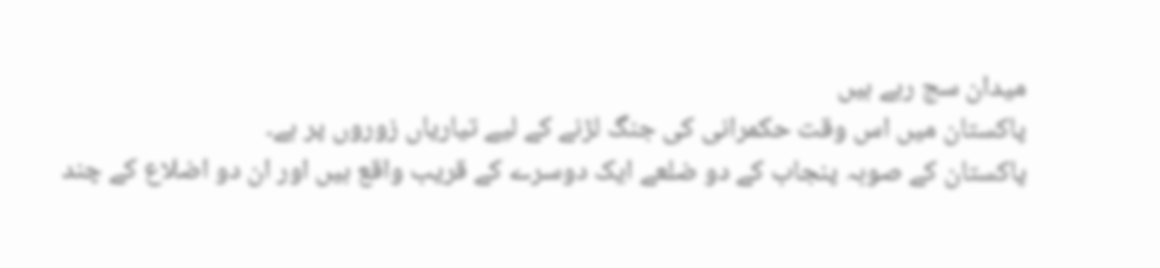میدان سج رہے ہیں
پاکستان میں اس وقت حکمرانی کی جنگ لڑنے کے لیے تیاریاں زوروں پر ہے۔
پاکستان کے صوبہ پنجاب کے دو ضلعے ایک دوسرے کے قریب واقع ہیں اور ان دو اضلاع کے چند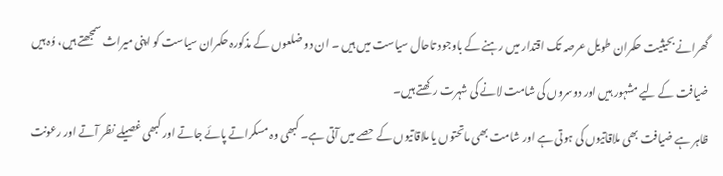گھرانے بحیثیت حکمران طویل عرصہ تک اقتدار میں رہنے کے باوجود تاحال سیاست میں ہیں ۔ ان دو ضلعوں کے مذکورہ حکمران سیاست کو اپنی میراث سمجھتے ہیں، وُہ ہیں ضیافت کے لیے مشہور ہیں اور دوسروں کی شامت لانے کی شہرت رکھتے ہیں۔
ظاہر ہے ضیافت بھی ملاقاتیوں کی ہوتی ہے اور شامت بھی ماتحتوں یا ملاقاتیوں کے حصے میں آتی ہے۔ کبھی وہ مسکراتے پائے جاتے اور کبھی غصیلے نظر آتے اور رعونت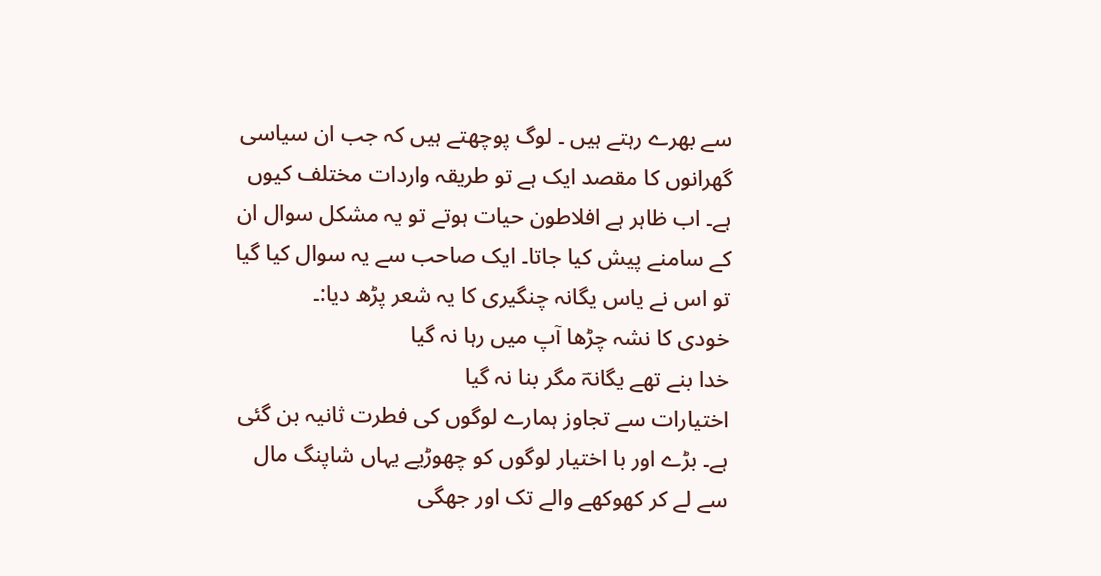سے بھرے رہتے ہیں ۔ لوگ پوچھتے ہیں کہ جب ان سیاسی گھرانوں کا مقصد ایک ہے تو طریقہ واردات مختلف کیوں ہے۔ اب ظاہر ہے افلاطون حیات ہوتے تو یہ مشکل سوال ان کے سامنے پیش کیا جاتا۔ ایک صاحب سے یہ سوال کیا گیا تو اس نے یاس یگانہ چنگیری کا یہ شعر پڑھ دیا:۔
خودی کا نشہ چڑھا آپ میں رہا نہ گیا
خدا بنے تھے یگانہؔ مگر بنا نہ گیا
اختیارات سے تجاوز ہمارے لوگوں کی فطرت ثانیہ بن گئی ہے۔ بڑے اور با اختیار لوگوں کو چھوڑیے یہاں شاپنگ مال سے لے کر کھوکھے والے تک اور جھگی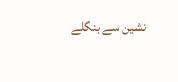نشین سے بنگلے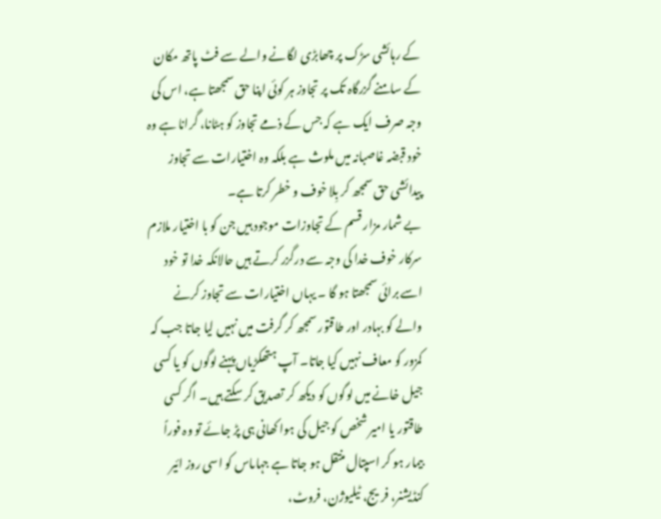کے رہائشی سڑک پر چھابڑی لگانے والے سے فٹ پاتھ مکان کے سامنے گزرگاہ تک پر تجاوز ہر کوئی اپنا حق سمجھتا ہے، اس کی وجہ صرف ایک ہے کہ جس کے ذمے تجاوز کو ہٹانا، گرانا ہے وہ خود قبضہ غاصبانہ میں ملوث ہے بلکہ وہ اختیارات سے تجاوز پیدائشی حق سمجھ کر بِلا خوف و خطر کرتا ہے۔
بے شمار مزار قسم کے تجاوزات موجود ہیں جن کو با اختیار ملازم سرکار خوف خدا کی وجہ سے درگزر کرتے ہیں حالانکہ خدا تو خود اسے برائی سمجھتا ہو گا ۔ یہاں اختیارات سے تجاوز کرنے والے کو بہادر اور طاقتور سمجھ کر گرفت میں نہیں لیا جاتا جب کہ کمزور کو معاف نہیں کیا جاتا۔ آپ ہتھکڑیاں پہنے لوگوں کو یا کسی جیل خانے میں لوگوں کو دیکھ کر تصدیق کر سکتے ہیں۔ اگر کسی طاقتور یا امیر شخص کو جیل کی ہوا کھانی ہی پڑ جائے تو وہ فوراً بیمار ہو کر اسپتال منتقل ہو جاتا ہے جہاںاس کو اسی روز ائیر کنڈیشنر، فریج، ٹیلیوژن، فروٹ،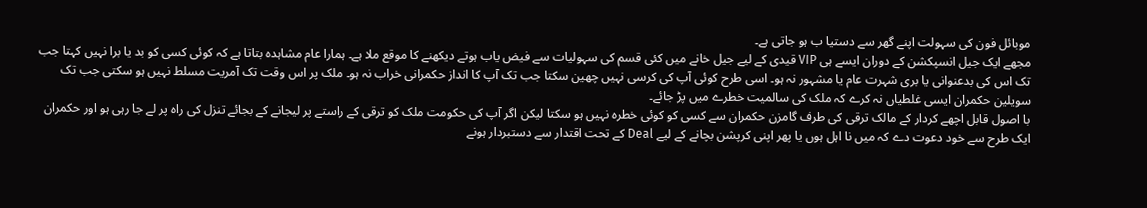موبائل فون کی سہولت اپنے گھر سے دستیا ب ہو جاتی ہے۔
مجھے ایک جیل انسپکشن کے دوران ایسے ہی VIP قیدی کے لیے جیل خانے میں کئی قسم کی سہولیات سے فیض یاب ہوتے دیکھنے کا موقع ملا ہے۔ ہمارا عام مشاہدہ بتاتا ہے کہ کوئی کسی کو بد یا برا نہیں کہتا جب تک اس کی بدعنوانی یا بری شہرت عام یا مشہور نہ ہو۔ اسی طرح کوئی آپ کی کرسی نہیں چھین سکتا جب تک آپ کا انداز حکمرانی خراب نہ ہو۔ ملک پر اس وقت تک آمریت مسلط نہیں ہو سکتی جب تک سویلین حکمران ایسی غلطیاں نہ کرے کہ ملک کی سالمیت خطرے میں پڑ جائے۔
با اصول قابل اچھے کردار کے مالک ترقی کی طرف گامزن حکمران سے کسی کو کوئی خطرہ نہیں ہو سکتا لیکن اگر آپ کی حکومت ملک کو ترقی کے راستے پر لیجانے کے بجائے تنزل کی راہ پر لے جا رہی ہو اور حکمران ایک طرح سے خود دعوت دے کہ میں نا اہل ہوں یا پھر اپنی کرپشن بچانے کے لیے Deal کے تحت اقتدار سے دستبردار ہونے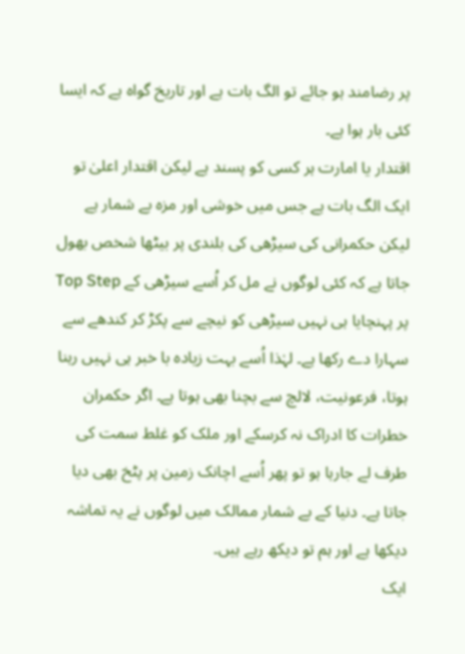پر رضامند ہو جائے تو الگ بات ہے اور تاریخ گواہ ہے کہ ایسا کئی بار ہوا ہے۔
اقتدار یا امارت ہر کسی کو پسند ہے لیکن اقتدار اعلیٰ تو ایک الگ بات ہے جس میں خوشی اور مزہ بے شمار ہے لیکن حکمرانی کی سیڑھی کی بلندی پر بیٹھا شخص بھول جاتا ہے کہ کئی لوگوں نے مل کر اُسے سیڑھی کے Top Step پر پہنچایا ہی نہیں سیڑھی کو نیچے سے پکڑ کر کندھے سے سہارا دے رکھا ہے۔ لہٰذا اُسے بہت زیادہ با خبر ہی نہیں رہنا ہوتا، فرعونیت، لالچ سے بچنا بھی ہوتا ہے۔ اگر حکمران خطرات کا ادراک نہ کرسکے اور ملک کو غلط سمت کی طرف لے جارہا ہو تو پھر اُسے اچانک زمین پر پٹخ بھی دیا جاتا ہے۔ دنیا کے بے شمار ممالک میں لوگوں نے یہ تماشہ دیکھا ہے اور ہم تو دیکھ رہے ہیں۔
ایک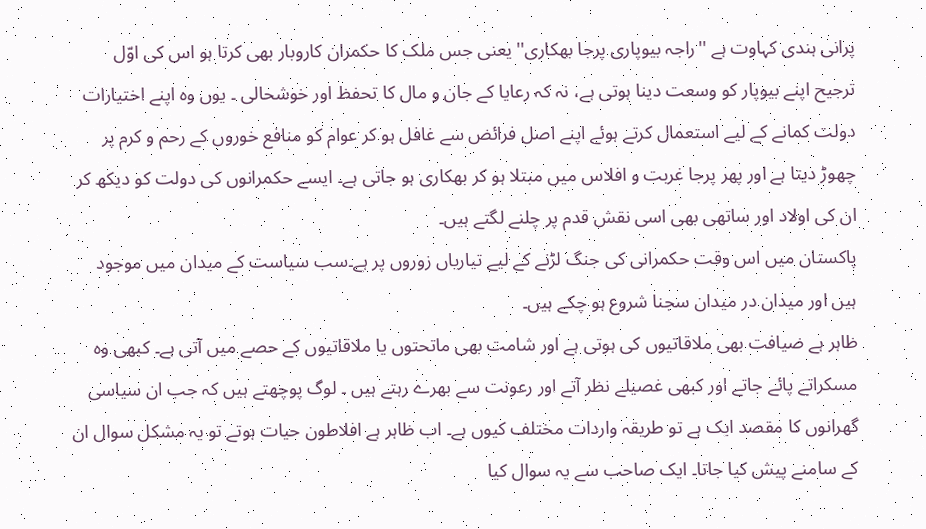پرانی ہندی کہاوت ہے ''راجہ بیوپاری پرجا بھکاری'' یعنی جس ملک کا حکمران کاروبار بھی کرتا ہو اس کی اوّل ترجیح اپنے بیوپار کو وسعت دینا ہوتی ہے، نہ کہ رعایا کے جان و مال کا تحفظ اور خوشحالی ۔ یوں وہ اپنے اختیارات دولت کمانے کے لیے استعمال کرتے ہوئے اپنے اصل فرائض سے غافل ہو کر عوام کو منافع خوروں کے رحم و کرم پر چھوڑ دیتا ہے اور پھر پرجا غربت و افلاس میں مبتلا ہو کر بھکاری ہو جاتی ہے۔ ایسے حکمرانوں کی دولت کو دیکھ کر ان کی اولاد اور ساتھی بھی اسی نقش قدم پر چلنے لگتے ہیں۔
پاکستان میں اس وقت حکمرانی کی جنگ لڑنے کے لیے تیاریاں زوروں پر ہے۔سب سیاست کے میدان میں موجود ہیں اور میدان در میدان سجنا شروع ہو چکے ہیں۔
ظاہر ہے ضیافت بھی ملاقاتیوں کی ہوتی ہے اور شامت بھی ماتحتوں یا ملاقاتیوں کے حصے میں آتی ہے۔ کبھی وہ مسکراتے پائے جاتے اور کبھی غصیلے نظر آتے اور رعونت سے بھرے رہتے ہیں ۔ لوگ پوچھتے ہیں کہ جب ان سیاسی گھرانوں کا مقصد ایک ہے تو طریقہ واردات مختلف کیوں ہے۔ اب ظاہر ہے افلاطون حیات ہوتے تو یہ مشکل سوال ان کے سامنے پیش کیا جاتا۔ ایک صاحب سے یہ سوال کیا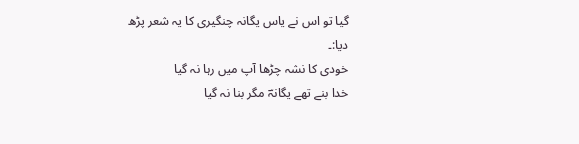گیا تو اس نے یاس یگانہ چنگیری کا یہ شعر پڑھ دیا:۔
خودی کا نشہ چڑھا آپ میں رہا نہ گیا
خدا بنے تھے یگانہؔ مگر بنا نہ گیا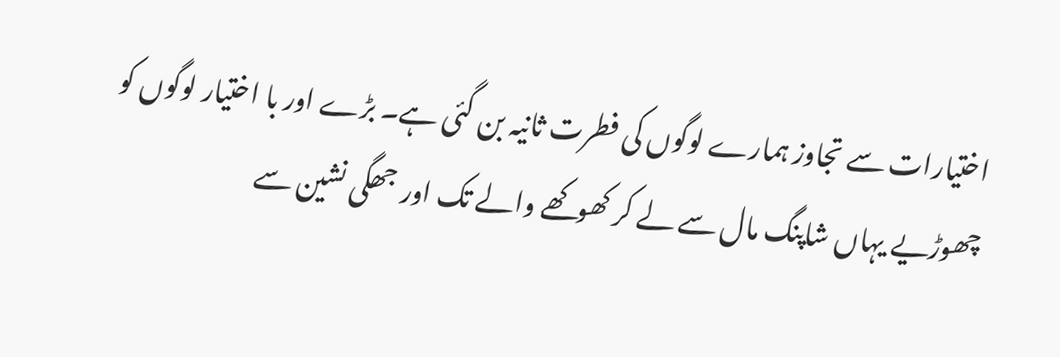اختیارات سے تجاوز ہمارے لوگوں کی فطرت ثانیہ بن گئی ہے۔ بڑے اور با اختیار لوگوں کو چھوڑیے یہاں شاپنگ مال سے لے کر کھوکھے والے تک اور جھگی نشین سے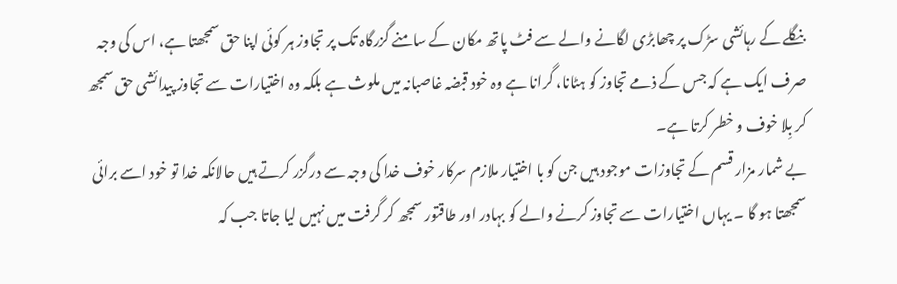بنگلے کے رہائشی سڑک پر چھابڑی لگانے والے سے فٹ پاتھ مکان کے سامنے گزرگاہ تک پر تجاوز ہر کوئی اپنا حق سمجھتا ہے، اس کی وجہ صرف ایک ہے کہ جس کے ذمے تجاوز کو ہٹانا، گرانا ہے وہ خود قبضہ غاصبانہ میں ملوث ہے بلکہ وہ اختیارات سے تجاوز پیدائشی حق سمجھ کر بِلا خوف و خطر کرتا ہے۔
بے شمار مزار قسم کے تجاوزات موجود ہیں جن کو با اختیار ملازم سرکار خوف خدا کی وجہ سے درگزر کرتے ہیں حالانکہ خدا تو خود اسے برائی سمجھتا ہو گا ۔ یہاں اختیارات سے تجاوز کرنے والے کو بہادر اور طاقتور سمجھ کر گرفت میں نہیں لیا جاتا جب کہ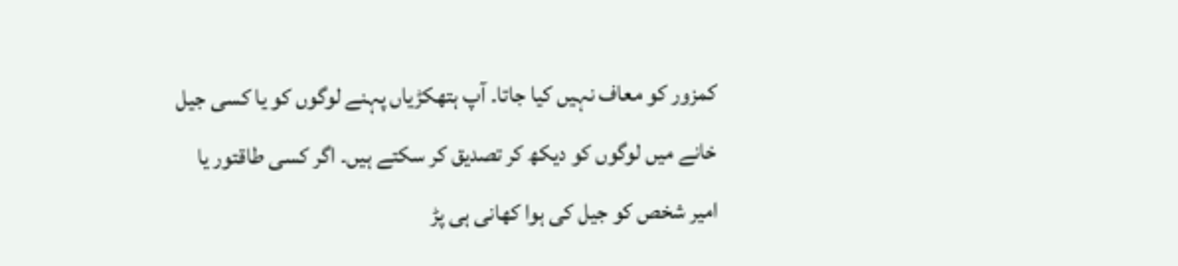کمزور کو معاف نہیں کیا جاتا۔ آپ ہتھکڑیاں پہنے لوگوں کو یا کسی جیل خانے میں لوگوں کو دیکھ کر تصدیق کر سکتے ہیں۔ اگر کسی طاقتور یا امیر شخص کو جیل کی ہوا کھانی ہی پڑ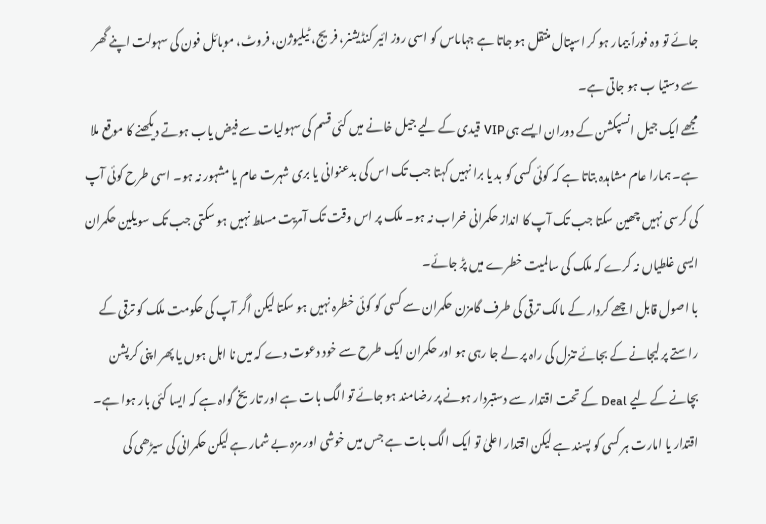جائے تو وہ فوراً بیمار ہو کر اسپتال منتقل ہو جاتا ہے جہاںاس کو اسی روز ائیر کنڈیشنر، فریج، ٹیلیوژن، فروٹ، موبائل فون کی سہولت اپنے گھر سے دستیا ب ہو جاتی ہے۔
مجھے ایک جیل انسپکشن کے دوران ایسے ہی VIP قیدی کے لیے جیل خانے میں کئی قسم کی سہولیات سے فیض یاب ہوتے دیکھنے کا موقع ملا ہے۔ ہمارا عام مشاہدہ بتاتا ہے کہ کوئی کسی کو بد یا برا نہیں کہتا جب تک اس کی بدعنوانی یا بری شہرت عام یا مشہور نہ ہو۔ اسی طرح کوئی آپ کی کرسی نہیں چھین سکتا جب تک آپ کا انداز حکمرانی خراب نہ ہو۔ ملک پر اس وقت تک آمریت مسلط نہیں ہو سکتی جب تک سویلین حکمران ایسی غلطیاں نہ کرے کہ ملک کی سالمیت خطرے میں پڑ جائے۔
با اصول قابل اچھے کردار کے مالک ترقی کی طرف گامزن حکمران سے کسی کو کوئی خطرہ نہیں ہو سکتا لیکن اگر آپ کی حکومت ملک کو ترقی کے راستے پر لیجانے کے بجائے تنزل کی راہ پر لے جا رہی ہو اور حکمران ایک طرح سے خود دعوت دے کہ میں نا اہل ہوں یا پھر اپنی کرپشن بچانے کے لیے Deal کے تحت اقتدار سے دستبردار ہونے پر رضامند ہو جائے تو الگ بات ہے اور تاریخ گواہ ہے کہ ایسا کئی بار ہوا ہے۔
اقتدار یا امارت ہر کسی کو پسند ہے لیکن اقتدار اعلیٰ تو ایک الگ بات ہے جس میں خوشی اور مزہ بے شمار ہے لیکن حکمرانی کی سیڑھی کی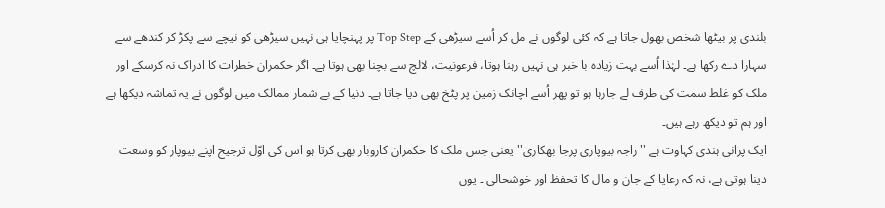بلندی پر بیٹھا شخص بھول جاتا ہے کہ کئی لوگوں نے مل کر اُسے سیڑھی کے Top Step پر پہنچایا ہی نہیں سیڑھی کو نیچے سے پکڑ کر کندھے سے سہارا دے رکھا ہے۔ لہٰذا اُسے بہت زیادہ با خبر ہی نہیں رہنا ہوتا، فرعونیت، لالچ سے بچنا بھی ہوتا ہے۔ اگر حکمران خطرات کا ادراک نہ کرسکے اور ملک کو غلط سمت کی طرف لے جارہا ہو تو پھر اُسے اچانک زمین پر پٹخ بھی دیا جاتا ہے۔ دنیا کے بے شمار ممالک میں لوگوں نے یہ تماشہ دیکھا ہے اور ہم تو دیکھ رہے ہیں۔
ایک پرانی ہندی کہاوت ہے ''راجہ بیوپاری پرجا بھکاری'' یعنی جس ملک کا حکمران کاروبار بھی کرتا ہو اس کی اوّل ترجیح اپنے بیوپار کو وسعت دینا ہوتی ہے، نہ کہ رعایا کے جان و مال کا تحفظ اور خوشحالی ۔ یوں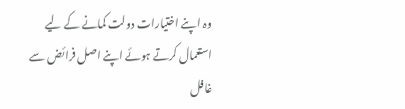وہ اپنے اختیارات دولت کمانے کے لیے استعمال کرتے ہوئے اپنے اصل فرائض سے غافل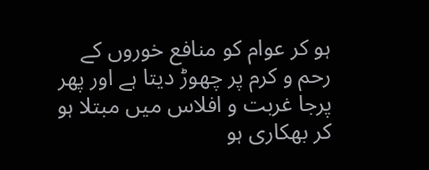ہو کر عوام کو منافع خوروں کے رحم و کرم پر چھوڑ دیتا ہے اور پھر پرجا غربت و افلاس میں مبتلا ہو کر بھکاری ہو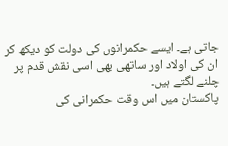جاتی ہے۔ ایسے حکمرانوں کی دولت کو دیکھ کر ان کی اولاد اور ساتھی بھی اسی نقش قدم پر چلنے لگتے ہیں۔
پاکستان میں اس وقت حکمرانی کی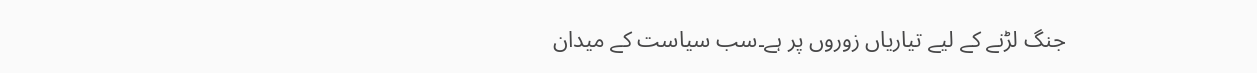جنگ لڑنے کے لیے تیاریاں زوروں پر ہے۔سب سیاست کے میدان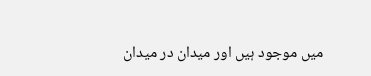میں موجود ہیں اور میدان در میدان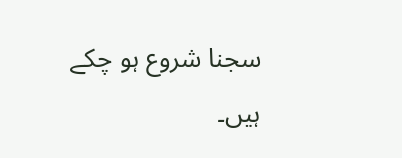سجنا شروع ہو چکے ہیں۔